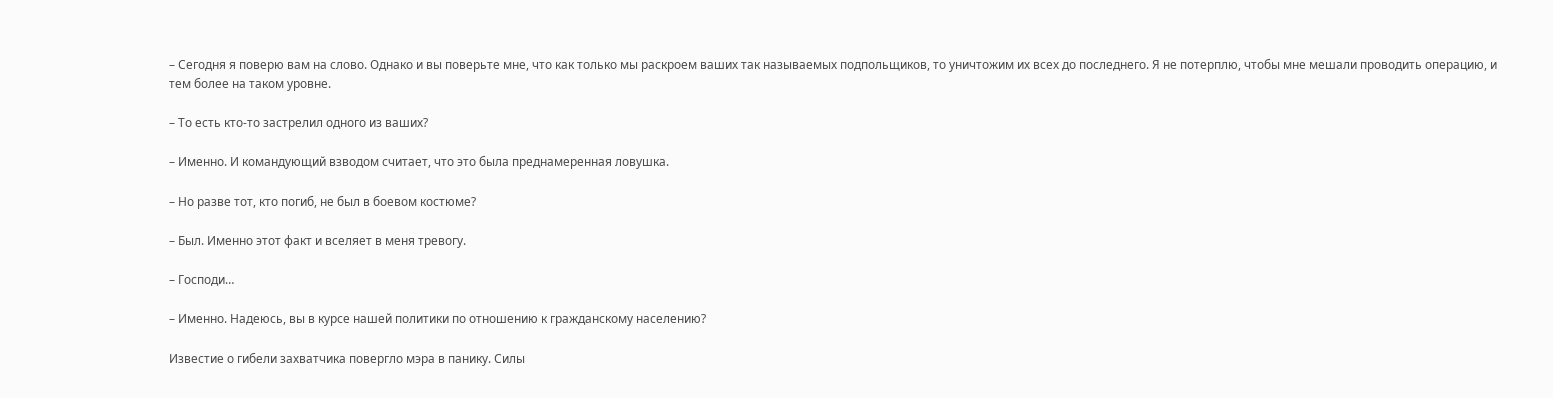– Сегодня я поверю вам на слово. Однако и вы поверьте мне, что как только мы раскроем ваших так называемых подпольщиков, то уничтожим их всех до последнего. Я не потерплю, чтобы мне мешали проводить операцию, и тем более на таком уровне.

– То есть кто-то застрелил одного из ваших?

– Именно. И командующий взводом считает, что это была преднамеренная ловушка.

– Но разве тот, кто погиб, не был в боевом костюме?

– Был. Именно этот факт и вселяет в меня тревогу.

– Господи…

– Именно. Надеюсь, вы в курсе нашей политики по отношению к гражданскому населению?

Известие о гибели захватчика повергло мэра в панику. Силы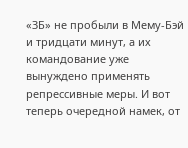«ЗБ» не пробыли в Мему-Бэй и тридцати минут, а их командование уже вынуждено применять репрессивные меры. И вот теперь очередной намек, от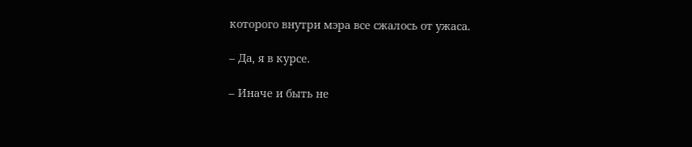которого внутри мэра все сжалось от ужаса.

– Да, я в курсе.

– Иначе и быть не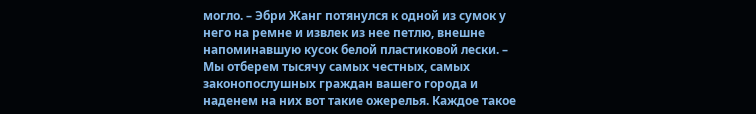могло. – Эбри Жанг потянулся к одной из сумок у него на ремне и извлек из нее петлю, внешне напоминавшую кусок белой пластиковой лески. – Мы отберем тысячу самых честных, самых законопослушных граждан вашего города и наденем на них вот такие ожерелья. Каждое такое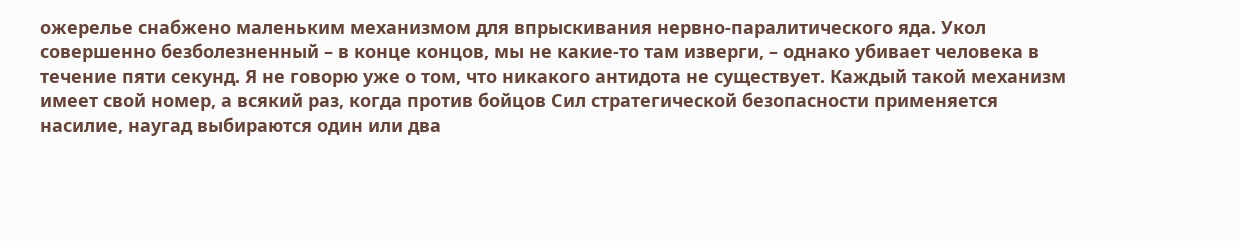ожерелье снабжено маленьким механизмом для впрыскивания нервно-паралитического яда. Укол совершенно безболезненный – в конце концов, мы не какие-то там изверги, – однако убивает человека в течение пяти секунд. Я не говорю уже о том, что никакого антидота не существует. Каждый такой механизм имеет свой номер, а всякий раз, когда против бойцов Сил стратегической безопасности применяется насилие, наугад выбираются один или два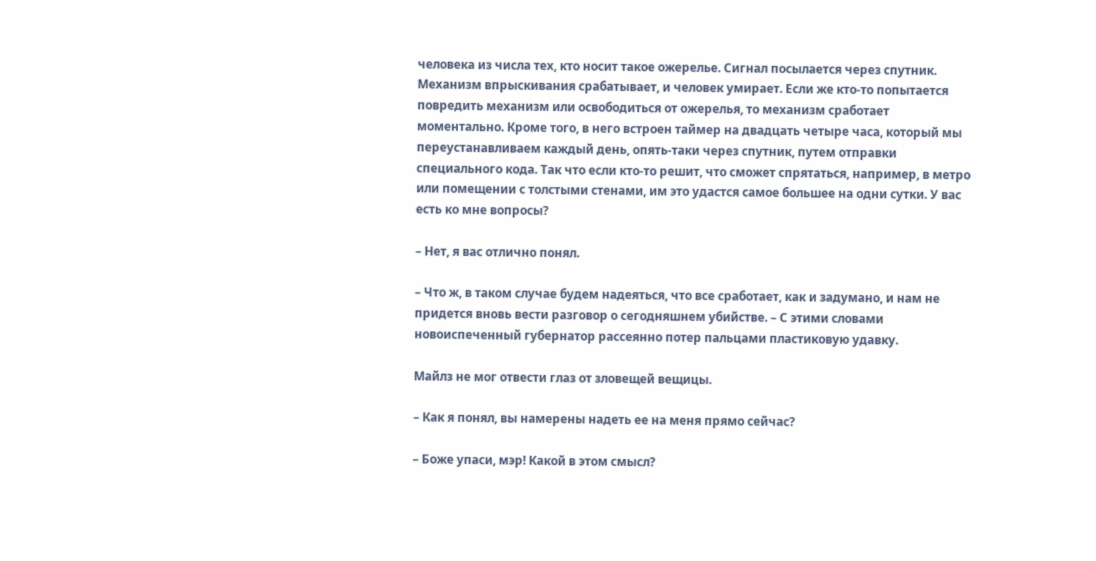человека из числа тех, кто носит такое ожерелье. Сигнал посылается через спутник. Механизм впрыскивания срабатывает, и человек умирает. Если же кто-то попытается повредить механизм или освободиться от ожерелья, то механизм сработает моментально. Кроме того, в него встроен таймер на двадцать четыре часа, который мы переустанавливаем каждый день, опять-таки через спутник, путем отправки специального кода. Так что если кто-то решит, что сможет спрятаться, например, в метро или помещении с толстыми стенами, им это удастся самое большее на одни сутки. У вас есть ко мне вопросы?

– Нет, я вас отлично понял.

– Что ж, в таком случае будем надеяться, что все сработает, как и задумано, и нам не придется вновь вести разговор о сегодняшнем убийстве. – С этими словами новоиспеченный губернатор рассеянно потер пальцами пластиковую удавку.

Майлз не мог отвести глаз от зловещей вещицы.

– Как я понял, вы намерены надеть ее на меня прямо сейчас?

– Боже упаси, мэр! Какой в этом смысл?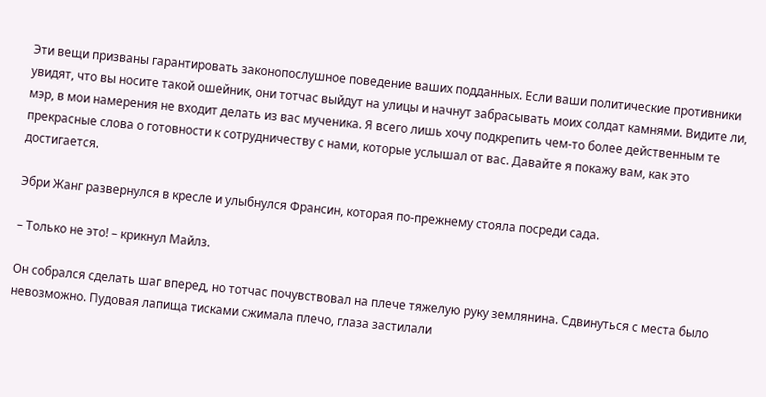Эти вещи призваны гарантировать законопослушное поведение ваших подданных. Если ваши политические противники увидят, что вы носите такой ошейник, они тотчас выйдут на улицы и начнут забрасывать моих солдат камнями. Видите ли, мэр, в мои намерения не входит делать из вас мученика. Я всего лишь хочу подкрепить чем-то более действенным те прекрасные слова о готовности к сотрудничеству с нами, которые услышал от вас. Давайте я покажу вам, как это достигается.

Эбри Жанг развернулся в кресле и улыбнулся Франсин, которая по-прежнему стояла посреди сада.

– Только не это! – крикнул Майлз.

Он собрался сделать шаг вперед, но тотчас почувствовал на плече тяжелую руку землянина. Сдвинуться с места было невозможно. Пудовая лапища тисками сжимала плечо, глаза застилали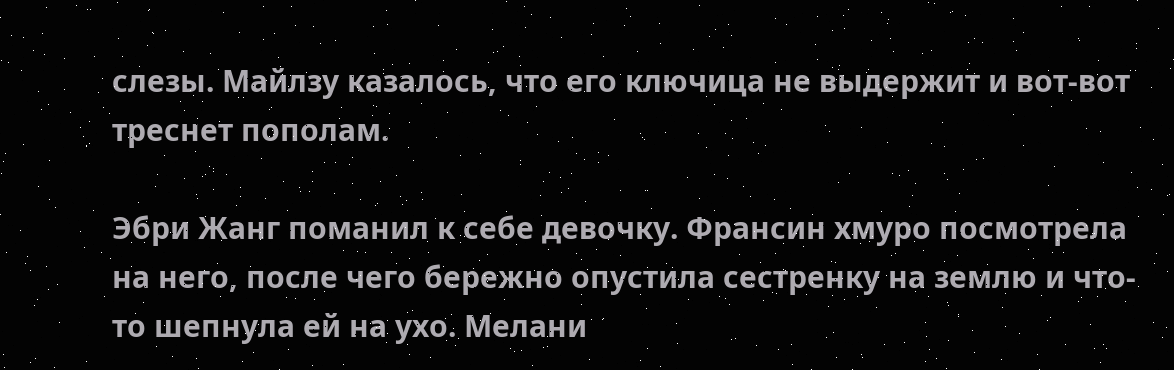слезы. Майлзу казалось, что его ключица не выдержит и вот-вот треснет пополам.

Эбри Жанг поманил к себе девочку. Франсин хмуро посмотрела на него, после чего бережно опустила сестренку на землю и что-то шепнула ей на ухо. Мелани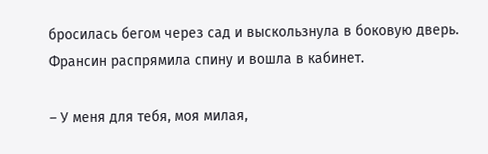бросилась бегом через сад и выскользнула в боковую дверь. Франсин распрямила спину и вошла в кабинет.

– У меня для тебя, моя милая,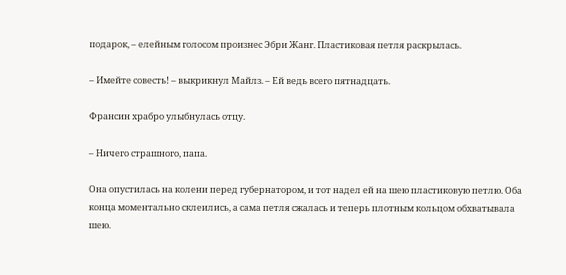подарок, – елейным голосом произнес Эбри Жанг. Пластиковая петля раскрылась.

– Имейте совесть! – выкрикнул Майлз. – Ей ведь всего пятнадцать.

Франсин храбро улыбнулась отцу.

– Ничего страшного, папа.

Она опустилась на колени перед губернатором, и тот надел ей на шею пластиковую петлю. Оба конца моментально склеились, а сама петля сжалась и теперь плотным кольцом обхватывала шею.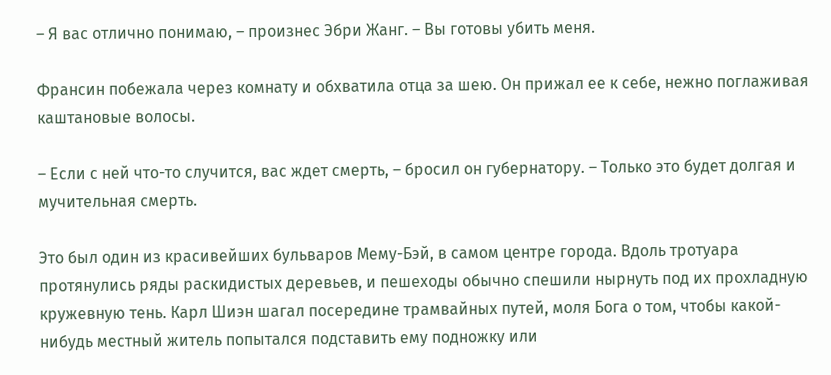– Я вас отлично понимаю, – произнес Эбри Жанг. – Вы готовы убить меня.

Франсин побежала через комнату и обхватила отца за шею. Он прижал ее к себе, нежно поглаживая каштановые волосы.

– Если с ней что-то случится, вас ждет смерть, – бросил он губернатору. – Только это будет долгая и мучительная смерть.

Это был один из красивейших бульваров Мему-Бэй, в самом центре города. Вдоль тротуара протянулись ряды раскидистых деревьев, и пешеходы обычно спешили нырнуть под их прохладную кружевную тень. Карл Шиэн шагал посередине трамвайных путей, моля Бога о том, чтобы какой-нибудь местный житель попытался подставить ему подножку или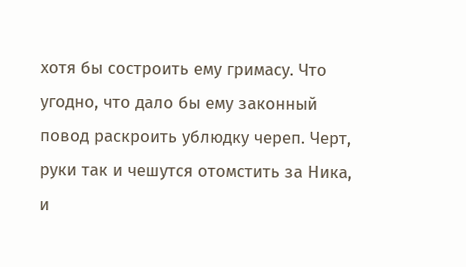хотя бы состроить ему гримасу. Что угодно, что дало бы ему законный повод раскроить ублюдку череп. Черт, руки так и чешутся отомстить за Ника, и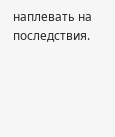наплевать на последствия.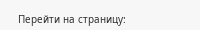Перейти на страницу: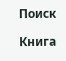Поиск

Книга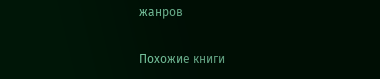жанров

Похожие книги